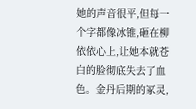她的声音很平,但每一个字都像冰锥,砸在柳依依心上,让她本就苍白的脸彻底失去了血色。金丹后期的冢灵,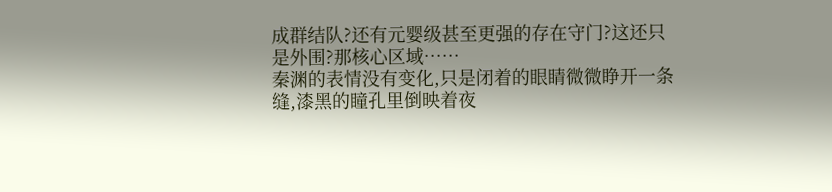成群结队?还有元婴级甚至更强的存在守门?这还只是外围?那核心区域……
秦渊的表情没有变化,只是闭着的眼睛微微睁开一条缝,漆黑的瞳孔里倒映着夜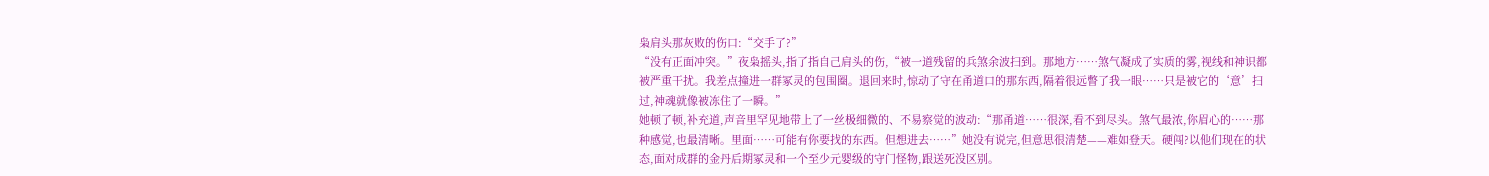枭肩头那灰败的伤口:“交手了?”
“没有正面冲突。”夜枭摇头,指了指自己肩头的伤,“被一道残留的兵煞余波扫到。那地方……煞气凝成了实质的雾,视线和神识都被严重干扰。我差点撞进一群冢灵的包围圈。退回来时,惊动了守在甬道口的那东西,隔着很远瞥了我一眼……只是被它的‘意’扫过,神魂就像被冻住了一瞬。”
她顿了顿,补充道,声音里罕见地带上了一丝极细微的、不易察觉的波动:“那甬道……很深,看不到尽头。煞气最浓,你眉心的……那种感觉,也最清晰。里面……可能有你要找的东西。但想进去……”她没有说完,但意思很清楚——难如登天。硬闯?以他们现在的状态,面对成群的金丹后期冢灵和一个至少元婴级的守门怪物,跟送死没区别。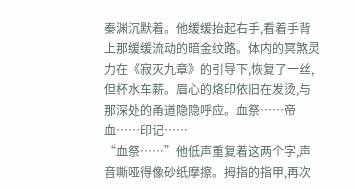秦渊沉默着。他缓缓抬起右手,看着手背上那缓缓流动的暗金纹路。体内的冥煞灵力在《寂灭九章》的引导下,恢复了一丝,但杯水车薪。眉心的烙印依旧在发烫,与那深处的甬道隐隐呼应。血祭……帝血……印记……
“血祭……”他低声重复着这两个字,声音嘶哑得像砂纸摩擦。拇指的指甲,再次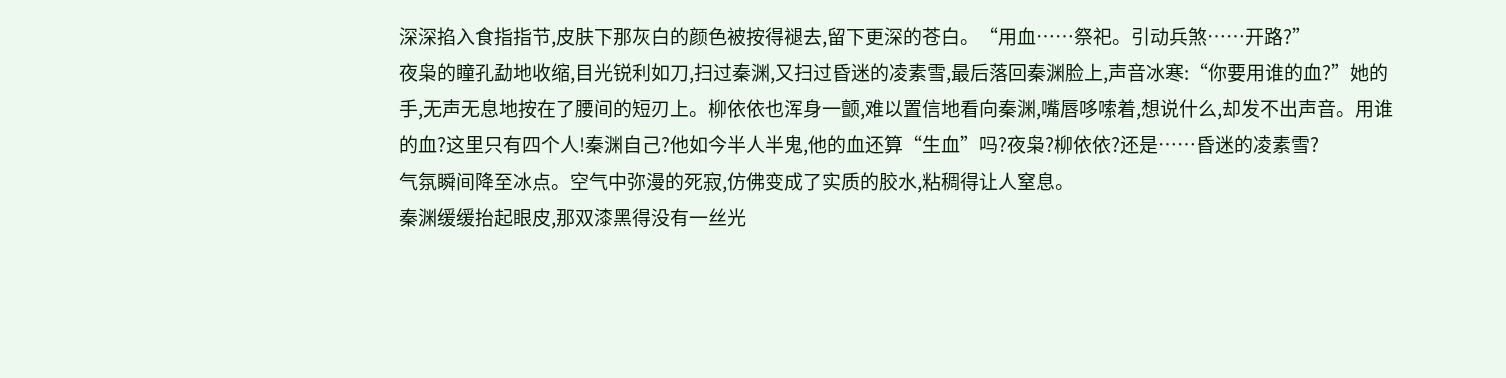深深掐入食指指节,皮肤下那灰白的颜色被按得褪去,留下更深的苍白。“用血……祭祀。引动兵煞……开路?”
夜枭的瞳孔勐地收缩,目光锐利如刀,扫过秦渊,又扫过昏迷的凌素雪,最后落回秦渊脸上,声音冰寒:“你要用谁的血?”她的手,无声无息地按在了腰间的短刃上。柳依依也浑身一颤,难以置信地看向秦渊,嘴唇哆嗦着,想说什么,却发不出声音。用谁的血?这里只有四个人!秦渊自己?他如今半人半鬼,他的血还算“生血”吗?夜枭?柳依依?还是……昏迷的凌素雪?
气氛瞬间降至冰点。空气中弥漫的死寂,仿佛变成了实质的胶水,粘稠得让人窒息。
秦渊缓缓抬起眼皮,那双漆黑得没有一丝光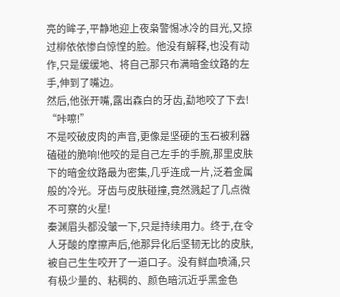亮的眸子,平静地迎上夜枭警惕冰冷的目光,又掠过柳依依惨白惊惶的脸。他没有解释,也没有动作,只是缓缓地、将自己那只布满暗金纹路的左手,伸到了嘴边。
然后,他张开嘴,露出森白的牙齿,勐地咬了下去!
“咔嚓!”
不是咬破皮肉的声音,更像是坚硬的玉石被利器磕碰的脆响!他咬的是自己左手的手腕,那里皮肤下的暗金纹路最为密集,几乎连成一片,泛着金属般的冷光。牙齿与皮肤碰撞,竟然溅起了几点微不可察的火星!
秦渊眉头都没皱一下,只是持续用力。终于,在令人牙酸的摩擦声后,他那异化后坚韧无比的皮肤,被自己生生咬开了一道口子。没有鲜血喷涌,只有极少量的、粘稠的、颜色暗沉近乎黑金色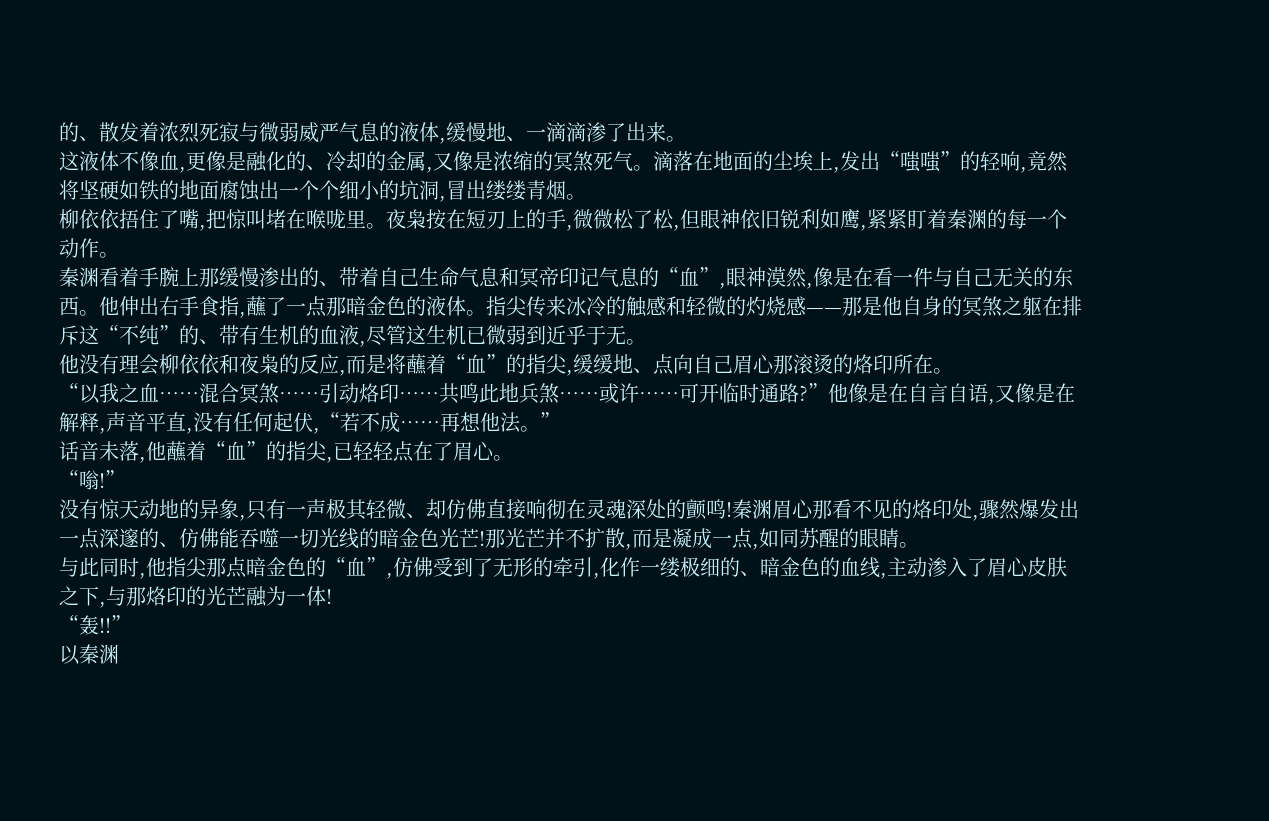的、散发着浓烈死寂与微弱威严气息的液体,缓慢地、一滴滴渗了出来。
这液体不像血,更像是融化的、冷却的金属,又像是浓缩的冥煞死气。滴落在地面的尘埃上,发出“嗤嗤”的轻响,竟然将坚硬如铁的地面腐蚀出一个个细小的坑洞,冒出缕缕青烟。
柳依依捂住了嘴,把惊叫堵在喉咙里。夜枭按在短刃上的手,微微松了松,但眼神依旧锐利如鹰,紧紧盯着秦渊的每一个动作。
秦渊看着手腕上那缓慢渗出的、带着自己生命气息和冥帝印记气息的“血”,眼神漠然,像是在看一件与自己无关的东西。他伸出右手食指,蘸了一点那暗金色的液体。指尖传来冰冷的触感和轻微的灼烧感——那是他自身的冥煞之躯在排斥这“不纯”的、带有生机的血液,尽管这生机已微弱到近乎于无。
他没有理会柳依依和夜枭的反应,而是将蘸着“血”的指尖,缓缓地、点向自己眉心那滚烫的烙印所在。
“以我之血……混合冥煞……引动烙印……共鸣此地兵煞……或许……可开临时通路?”他像是在自言自语,又像是在解释,声音平直,没有任何起伏,“若不成……再想他法。”
话音未落,他蘸着“血”的指尖,已轻轻点在了眉心。
“嗡!”
没有惊天动地的异象,只有一声极其轻微、却仿佛直接响彻在灵魂深处的颤鸣!秦渊眉心那看不见的烙印处,骤然爆发出一点深邃的、仿佛能吞噬一切光线的暗金色光芒!那光芒并不扩散,而是凝成一点,如同苏醒的眼睛。
与此同时,他指尖那点暗金色的“血”,仿佛受到了无形的牵引,化作一缕极细的、暗金色的血线,主动渗入了眉心皮肤之下,与那烙印的光芒融为一体!
“轰!!”
以秦渊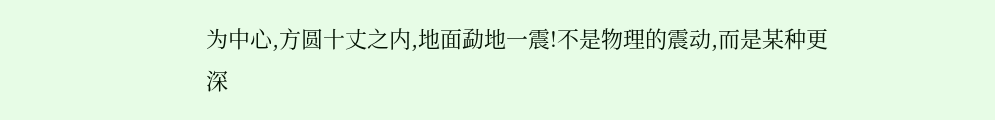为中心,方圆十丈之内,地面勐地一震!不是物理的震动,而是某种更深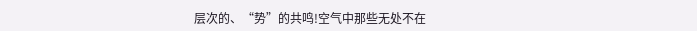层次的、“势”的共鸣!空气中那些无处不在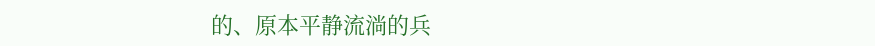的、原本平静流淌的兵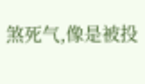煞死气,像是被投